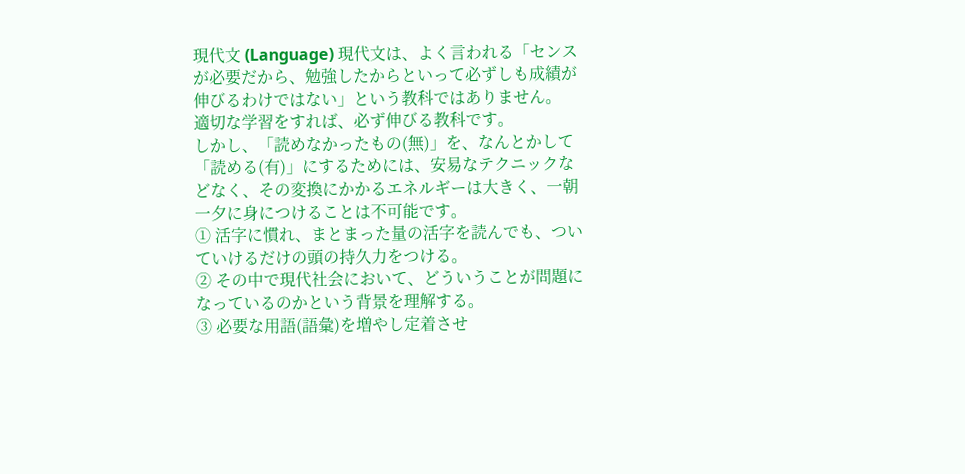現代文 (Language) 現代文は、よく言われる「センスが必要だから、勉強したからといって必ずしも成績が伸びるわけではない」という教科ではありません。
適切な学習をすれば、必ず伸びる教科です。
しかし、「読めなかったもの(無)」を、なんとかして「読める(有)」にするためには、安易なテクニックなどなく、その変換にかかるエネルギーは大きく、一朝一夕に身につけることは不可能です。
① 活字に慣れ、まとまった量の活字を読んでも、ついていけるだけの頭の持久力をつける。
② その中で現代社会において、どういうことが問題になっているのかという背景を理解する。
③ 必要な用語(語彙)を増やし定着させ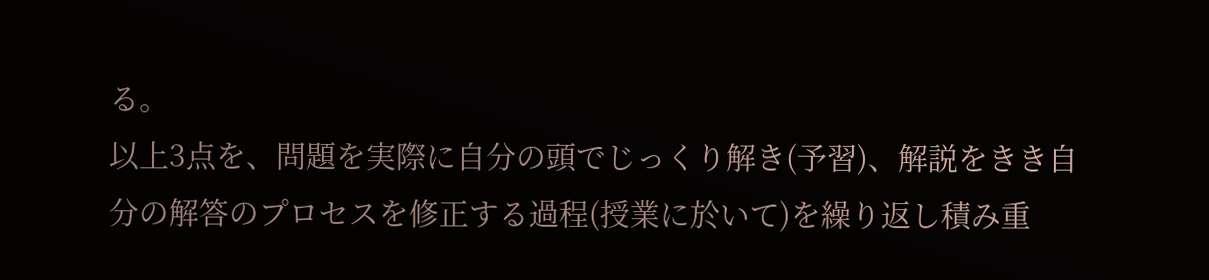る。
以上3点を、問題を実際に自分の頭でじっくり解き(予習)、解説をきき自分の解答のプロセスを修正する過程(授業に於いて)を繰り返し積み重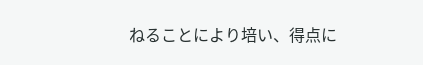ねることにより培い、得点に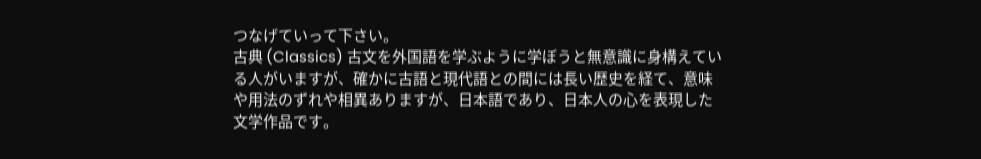つなげていって下さい。
古典 (Classics) 古文を外国語を学ぶように学ぼうと無意識に身構えている人がいますが、確かに古語と現代語との間には長い歴史を経て、意味や用法のずれや相異ありますが、日本語であり、日本人の心を表現した文学作品です。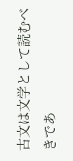古文は文学として読むべきであ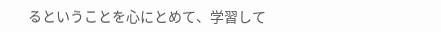るということを心にとめて、学習して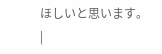ほしいと思います。
|